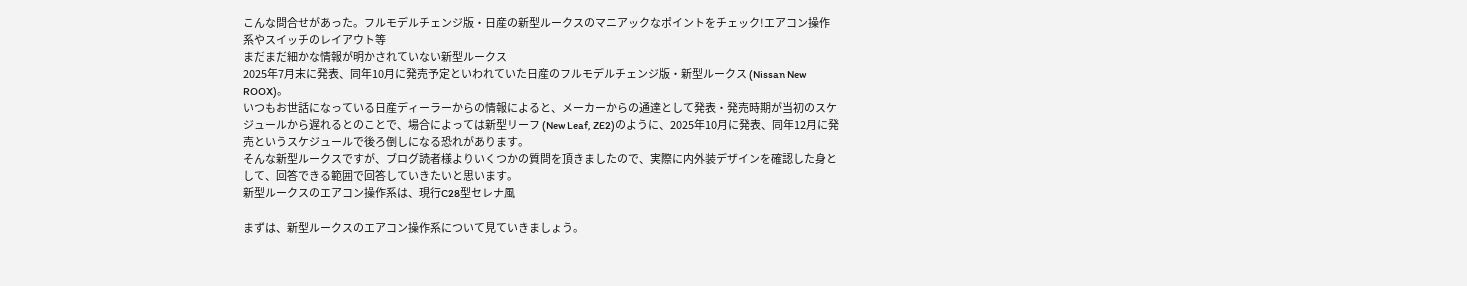こんな問合せがあった。フルモデルチェンジ版・日産の新型ルークスのマニアックなポイントをチェック!エアコン操作系やスイッチのレイアウト等
まだまだ細かな情報が明かされていない新型ルークス
2025年7月末に発表、同年10月に発売予定といわれていた日産のフルモデルチェンジ版・新型ルークス (Nissan New ROOX)。
いつもお世話になっている日産ディーラーからの情報によると、メーカーからの通達として発表・発売時期が当初のスケジュールから遅れるとのことで、場合によっては新型リーフ (New Leaf, ZE2)のように、2025年10月に発表、同年12月に発売というスケジュールで後ろ倒しになる恐れがあります。
そんな新型ルークスですが、ブログ読者様よりいくつかの質問を頂きましたので、実際に内外装デザインを確認した身として、回答できる範囲で回答していきたいと思います。
新型ルークスのエアコン操作系は、現行C28型セレナ風

まずは、新型ルークスのエアコン操作系について見ていきましょう。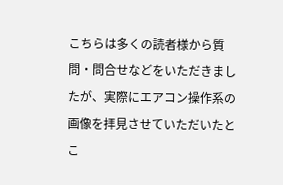こちらは多くの読者様から質問・問合せなどをいただきましたが、実際にエアコン操作系の画像を拝見させていただいたとこ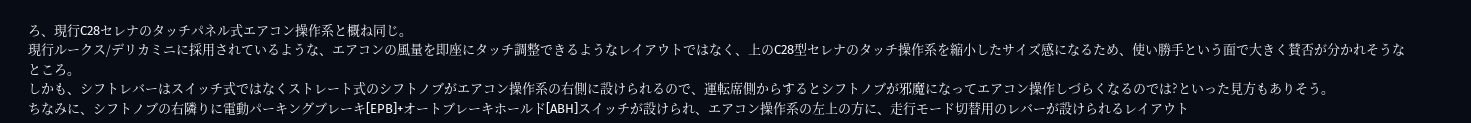ろ、現行C28セレナのタッチパネル式エアコン操作系と概ね同じ。
現行ルークス/デリカミニに採用されているような、エアコンの風量を即座にタッチ調整できるようなレイアウトではなく、上のC28型セレナのタッチ操作系を縮小したサイズ感になるため、使い勝手という面で大きく賛否が分かれそうなところ。
しかも、シフトレバーはスイッチ式ではなくストレート式のシフトノブがエアコン操作系の右側に設けられるので、運転席側からするとシフトノブが邪魔になってエアコン操作しづらくなるのでは?といった見方もありそう。
ちなみに、シフトノブの右隣りに電動パーキングブレーキ[EPB]+オートブレーキホールド[ABH]スイッチが設けられ、エアコン操作系の左上の方に、走行モード切替用のレバーが設けられるレイアウト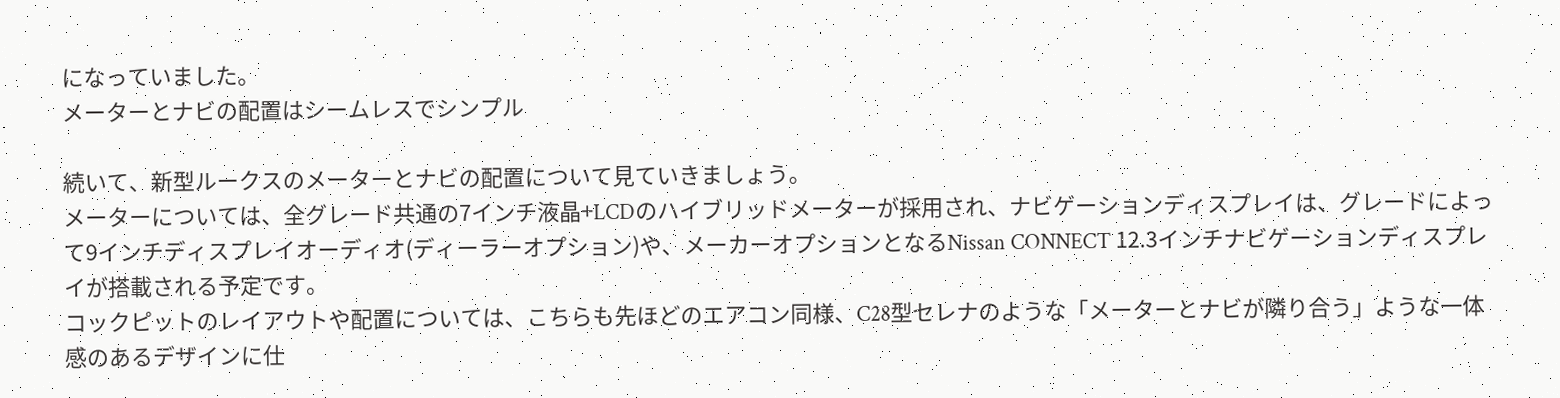になっていました。
メーターとナビの配置はシームレスでシンプル

続いて、新型ルークスのメーターとナビの配置について見ていきましょう。
メーターについては、全グレード共通の7インチ液晶+LCDのハイブリッドメーターが採用され、ナビゲーションディスプレイは、グレードによって9インチディスプレイオーディオ(ディーラーオプション)や、メーカーオプションとなるNissan CONNECT 12.3インチナビゲーションディスプレイが搭載される予定です。
コックピットのレイアウトや配置については、こちらも先ほどのエアコン同様、C28型セレナのような「メーターとナビが隣り合う」ような一体感のあるデザインに仕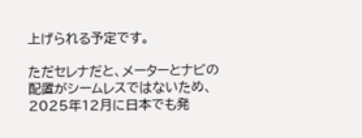上げられる予定です。

ただセレナだと、メーターとナビの配置がシームレスではないため、2025年12月に日本でも発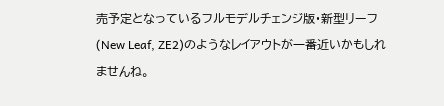売予定となっているフルモデルチェンジ版・新型リーフ (New Leaf, ZE2)のようなレイアウトが一番近いかもしれませんね。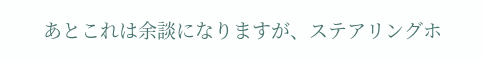あとこれは余談になりますが、ステアリングホ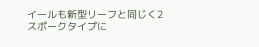イールも新型リーフと同じく2スポークタイプに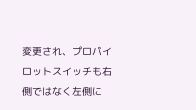変更され、プロパイロットスイッチも右側ではなく左側に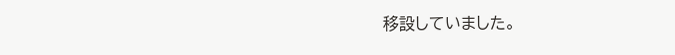移設していました。